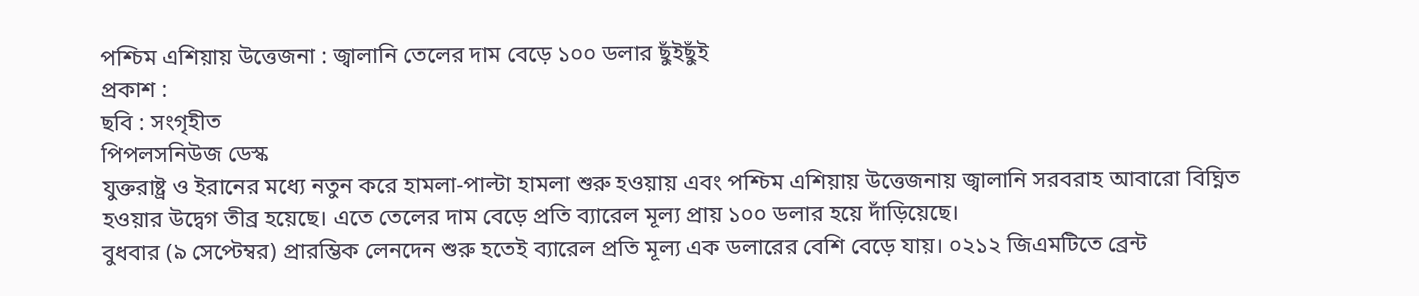পশ্চিম এশিয়ায় উত্তেজনা : জ্বালানি তেলের দাম বেড়ে ১০০ ডলার ছুঁইছুঁই
প্রকাশ :
ছবি : সংগৃহীত
পিপলসনিউজ ডেস্ক
যুক্তরাষ্ট্র ও ইরানের মধ্যে নতুন করে হামলা-পাল্টা হামলা শুরু হওয়ায় এবং পশ্চিম এশিয়ায় উত্তেজনায় জ্বালানি সরবরাহ আবারো বিঘ্নিত হওয়ার উদ্বেগ তীব্র হয়েছে। এতে তেলের দাম বেড়ে প্রতি ব্যারেল মূল্য প্রায় ১০০ ডলার হয়ে দাঁড়িয়েছে।
বুধবার (৯ সেপ্টেম্বর) প্রারম্ভিক লেনদেন শুরু হতেই ব্যারেল প্রতি মূল্য এক ডলারের বেশি বেড়ে যায়। ০২১২ জিএমটিতে ব্রেন্ট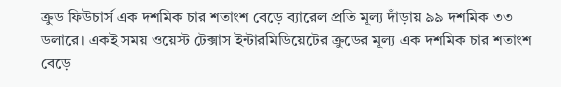ক্রুড ফিউচার্স এক দশমিক চার শতাংশ বেড়ে ব্যারেল প্রতি মূল্য দাঁড়ায় ৯৯ দশমিক ৩৩ ডলারে। একই সময় ওয়েস্ট টেক্সাস ইন্টারমিডিয়েটের ক্রুডের মূল্য এক দশমিক চার শতাংশ বেড়ে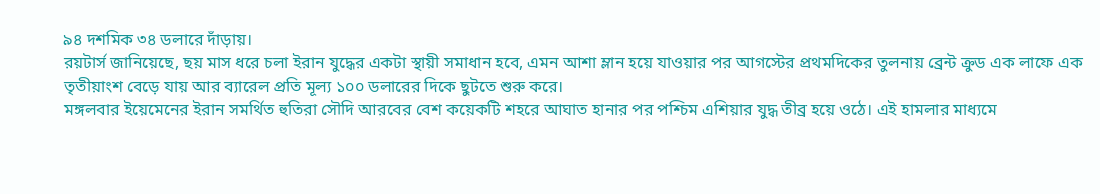৯৪ দশমিক ৩৪ ডলারে দাঁড়ায়।
রয়টার্স জানিয়েছে, ছয় মাস ধরে চলা ইরান যুদ্ধের একটা স্থায়ী সমাধান হবে, এমন আশা ম্লান হয়ে যাওয়ার পর আগস্টের প্রথমদিকের তুলনায় ব্রেন্ট ক্রুড এক লাফে এক তৃতীয়াংশ বেড়ে যায় আর ব্যারেল প্রতি মূল্য ১০০ ডলারের দিকে ছুটতে শুরু করে।
মঙ্গলবার ইয়েমেনের ইরান সমর্থিত হুতিরা সৌদি আরবের বেশ কয়েকটি শহরে আঘাত হানার পর পশ্চিম এশিয়ার যুদ্ধ তীব্র হয়ে ওঠে। এই হামলার মাধ্যমে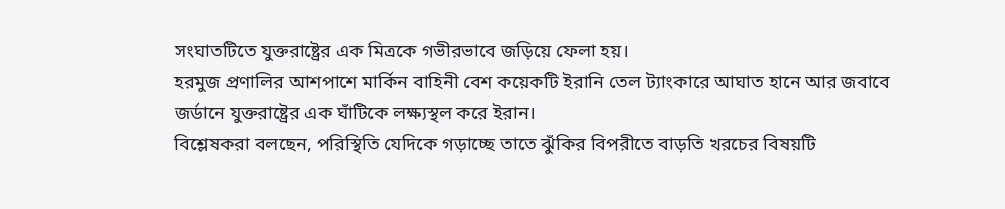সংঘাতটিতে যুক্তরাষ্ট্রের এক মিত্রকে গভীরভাবে জড়িয়ে ফেলা হয়।
হরমুজ প্রণালির আশপাশে মার্কিন বাহিনী বেশ কয়েকটি ইরানি তেল ট্যাংকারে আঘাত হানে আর জবাবে জর্ডানে যুক্তরাষ্ট্রের এক ঘাঁটিকে লক্ষ্যস্থল করে ইরান।
বিশ্লেষকরা বলছেন, পরিস্থিতি যেদিকে গড়াচ্ছে তাতে ঝুঁকির বিপরীতে বাড়তি খরচের বিষয়টি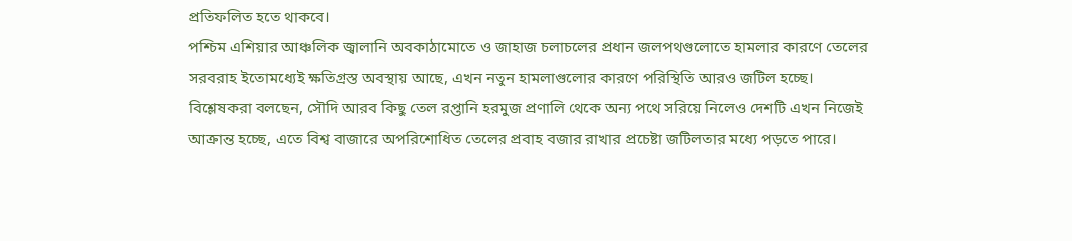প্রতিফলিত হতে থাকবে।
পশ্চিম এশিয়ার আঞ্চলিক জ্বালানি অবকাঠামোতে ও জাহাজ চলাচলের প্রধান জলপথগুলোতে হামলার কারণে তেলের সরবরাহ ইতোমধ্যেই ক্ষতিগ্রস্ত অবস্থায় আছে, এখন নতুন হামলাগুলোর কারণে পরিস্থিতি আরও জটিল হচ্ছে।
বিশ্লেষকরা বলছেন, সৌদি আরব কিছু তেল রপ্তানি হরমুজ প্রণালি থেকে অন্য পথে সরিয়ে নিলেও দেশটি এখন নিজেই আক্রান্ত হচ্ছে, এতে বিশ্ব বাজারে অপরিশোধিত তেলের প্রবাহ বজার রাখার প্রচেষ্টা জটিলতার মধ্যে পড়তে পারে।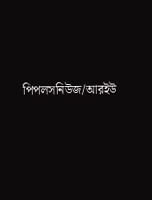পিপলসনিউজ/আরইউ